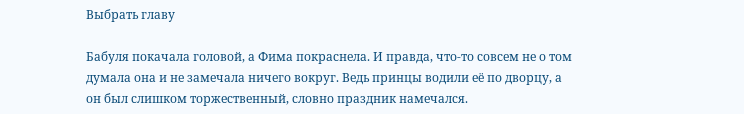Выбрать главу

Бабуля покачала головой, а Фима покраснела. И правда, что-то совсем не о том думала она и не замечала ничего вокруг. Ведь принцы водили её по дворцу, а он был слишком торжественный, словно праздник намечался.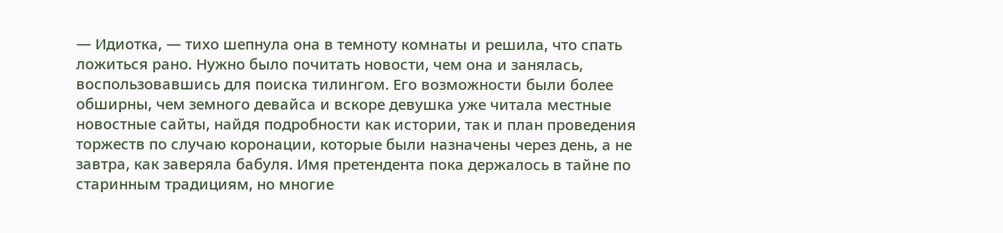— Идиотка, — тихо шепнула она в темноту комнаты и решила, что спать ложиться рано. Нужно было почитать новости, чем она и занялась, воспользовавшись для поиска тилингом. Его возможности были более обширны, чем земного девайса и вскоре девушка уже читала местные новостные сайты, найдя подробности как истории, так и план проведения торжеств по случаю коронации, которые были назначены через день, а не завтра, как заверяла бабуля. Имя претендента пока держалось в тайне по старинным традициям, но многие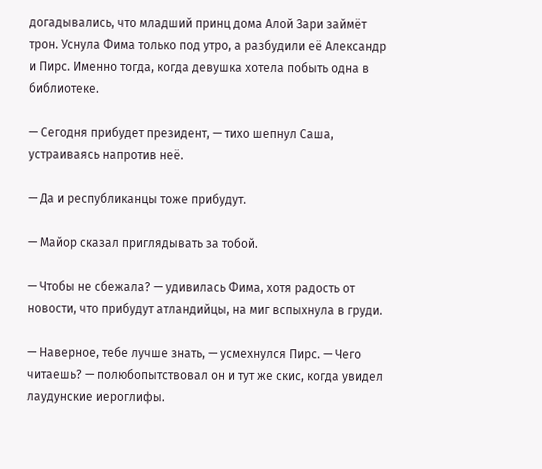догадывались, что младший принц дома Алой Зари займёт трон. Уснула Фима только под утро, а разбудили её Александр и Пирс. Именно тогда, когда девушка хотела побыть одна в библиотеке.

— Сегодня прибудет президент, — тихо шепнул Саша, устраиваясь напротив неё.

— Да и республиканцы тоже прибудут.

— Майор сказал приглядывать за тобой.

— Чтобы не сбежала? — удивилась Фима, хотя радость от новости, что прибудут атландийцы, на миг вспыхнула в груди.

— Наверное, тебе лучше знать, — усмехнулся Пирс. — Чего читаешь? — полюбопытствовал он и тут же скис, когда увидел лаудунские иероглифы.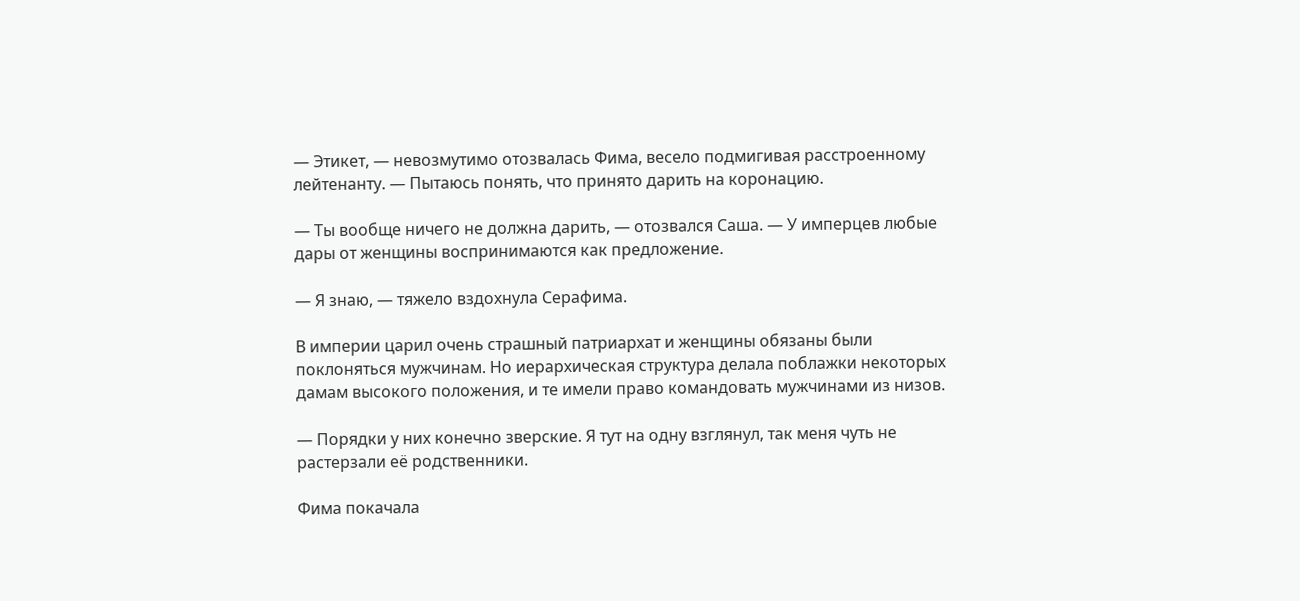— Этикет, — невозмутимо отозвалась Фима, весело подмигивая расстроенному лейтенанту. — Пытаюсь понять, что принято дарить на коронацию.

— Ты вообще ничего не должна дарить, — отозвался Саша. — У имперцев любые дары от женщины воспринимаются как предложение.

— Я знаю, — тяжело вздохнула Серафима.

В империи царил очень страшный патриархат и женщины обязаны были поклоняться мужчинам. Но иерархическая структура делала поблажки некоторых дамам высокого положения, и те имели право командовать мужчинами из низов.

— Порядки у них конечно зверские. Я тут на одну взглянул, так меня чуть не растерзали её родственники.

Фима покачала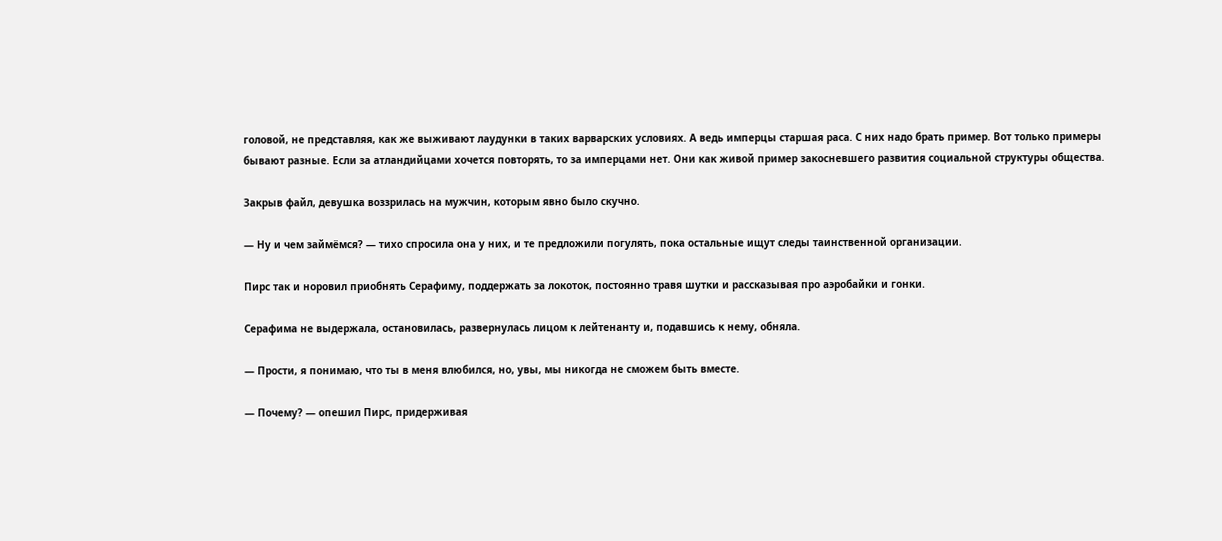головой, не представляя, как же выживают лаудунки в таких варварских условиях. А ведь имперцы старшая раса. С них надо брать пример. Вот только примеры бывают разные. Если за атландийцами хочется повторять, то за имперцами нет. Они как живой пример закосневшего развития социальной структуры общества.

Закрыв файл, девушка воззрилась на мужчин, которым явно было скучно.

— Ну и чем займёмся? — тихо спросила она у них, и те предложили погулять, пока остальные ищут следы таинственной организации.

Пирс так и норовил приобнять Серафиму, поддержать за локоток, постоянно травя шутки и рассказывая про аэробайки и гонки.

Серафима не выдержала, остановилась, развернулась лицом к лейтенанту и, подавшись к нему, обняла.

— Прости, я понимаю, что ты в меня влюбился, но, увы, мы никогда не сможем быть вместе.

— Почему? — опешил Пирс, придерживая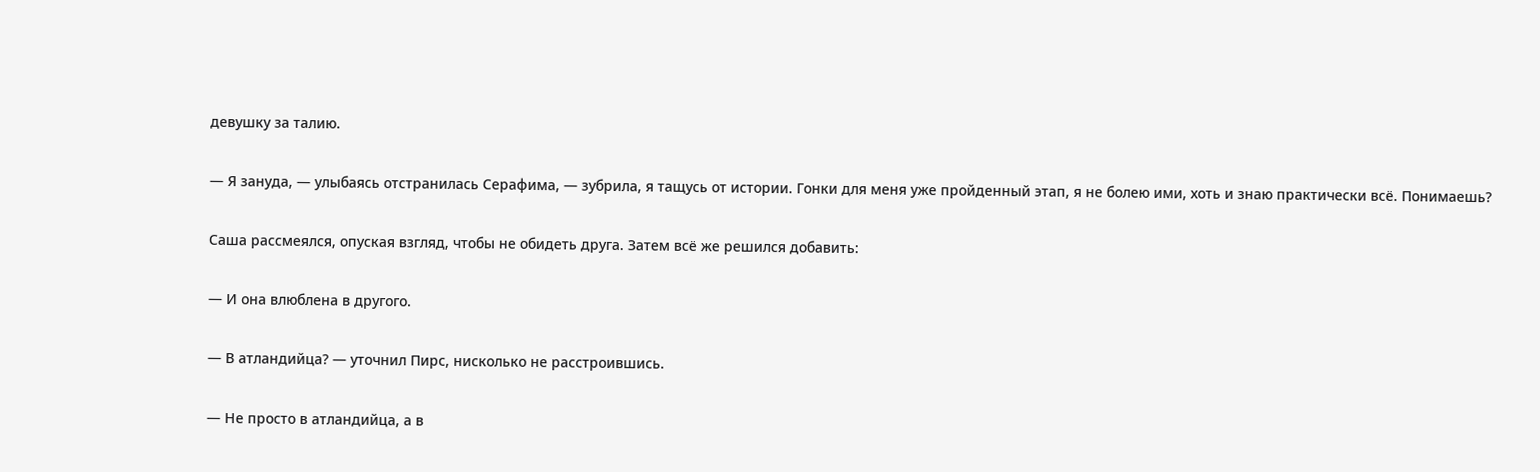девушку за талию.

— Я зануда, — улыбаясь отстранилась Серафима, — зубрила, я тащусь от истории. Гонки для меня уже пройденный этап, я не болею ими, хоть и знаю практически всё. Понимаешь?

Саша рассмеялся, опуская взгляд, чтобы не обидеть друга. Затем всё же решился добавить:

— И она влюблена в другого.

— В атландийца? — уточнил Пирс, нисколько не расстроившись.

— Не просто в атландийца, а в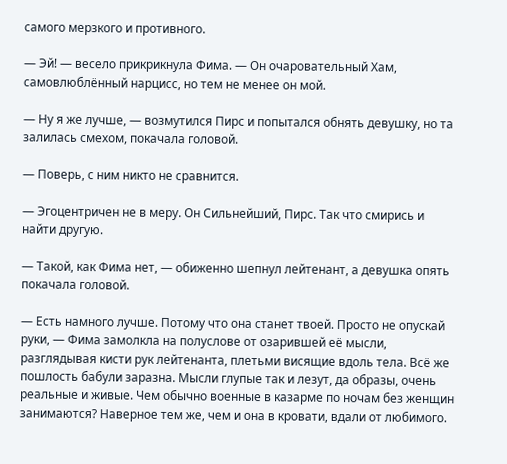самого мерзкого и противного.

— Эй! — весело прикрикнула Фима. — Он очаровательный Хам, самовлюблённый нарцисс, но тем не менее он мой.

— Ну я же лучше, — возмутился Пирс и попытался обнять девушку, но та залилась смехом, покачала головой.

— Поверь, с ним никто не сравнится.

— Эгоцентричен не в меру. Он Сильнейший, Пирс. Так что смирись и найти другую.

— Такой, как Фима нет, — обиженно шепнул лейтенант, а девушка опять покачала головой.

— Есть намного лучше. Потому что она станет твоей. Просто не опускай руки, — Фима замолкла на полуслове от озарившей её мысли, разглядывая кисти рук лейтенанта, плетьми висящие вдоль тела. Всё же пошлость бабули заразна. Мысли глупые так и лезут, да образы, очень реальные и живые. Чем обычно военные в казарме по ночам без женщин занимаются? Наверное тем же, чем и она в кровати, вдали от любимого.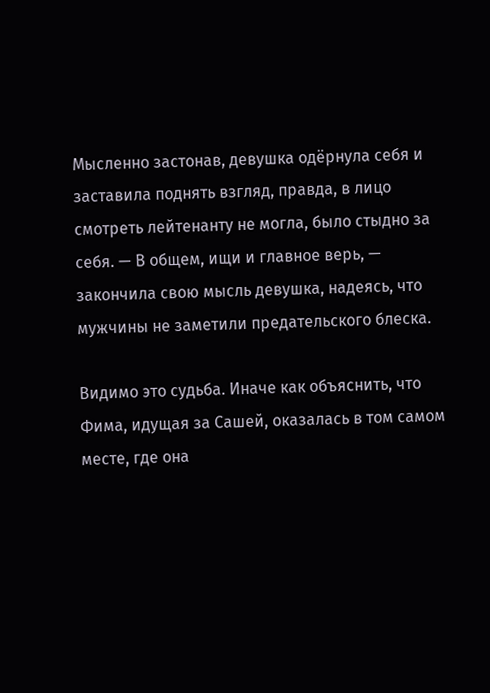Мысленно застонав, девушка одёрнула себя и заставила поднять взгляд, правда, в лицо смотреть лейтенанту не могла, было стыдно за себя. — В общем, ищи и главное верь, — закончила свою мысль девушка, надеясь, что мужчины не заметили предательского блеска.

Видимо это судьба. Иначе как объяснить, что Фима, идущая за Сашей, оказалась в том самом месте, где она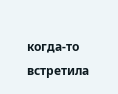когда-то встретила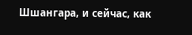Шшангара, и сейчас, как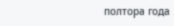полтора года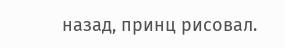назад, принц рисовал.